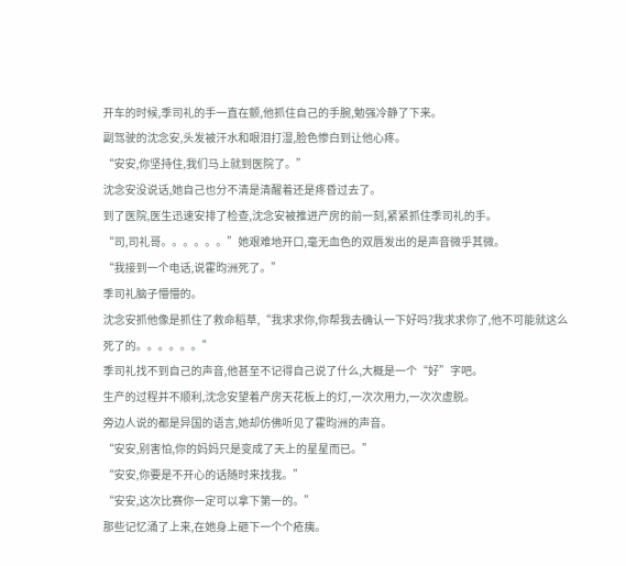开车的时候,季司礼的手一直在颤,他抓住自己的手腕,勉强冷静了下来。
副驾驶的沈念安,头发被汗水和眼泪打湿,脸色惨白到让他心疼。
“安安,你坚持住,我们马上就到医院了。”
沈念安没说话,她自己也分不清是清醒着还是疼昏过去了。
到了医院,医生迅速安排了检查,沈念安被推进产房的前一刻,紧紧抓住季司礼的手。
“司,司礼哥。。。。。。”她艰难地开口,毫无血色的双唇发出的是声音微乎其微。
“我接到一个电话,说霍昀洲死了。”
季司礼脑子懵懵的。
沈念安抓他像是抓住了救命稻草,“我求求你,你帮我去确认一下好吗?我求求你了,他不可能就这么死了的。。。。。。”
季司礼找不到自己的声音,他甚至不记得自己说了什么,大概是一个“好”字吧。
生产的过程并不顺利,沈念安望着产房天花板上的灯,一次次用力,一次次虚脱。
旁边人说的都是异国的语言,她却仿佛听见了霍昀洲的声音。
“安安,别害怕,你的妈妈只是变成了天上的星星而已。”
“安安,你要是不开心的话随时来找我。”
“安安,这次比赛你一定可以拿下第一的。”
那些记忆涌了上来,在她身上砸下一个个疮痍。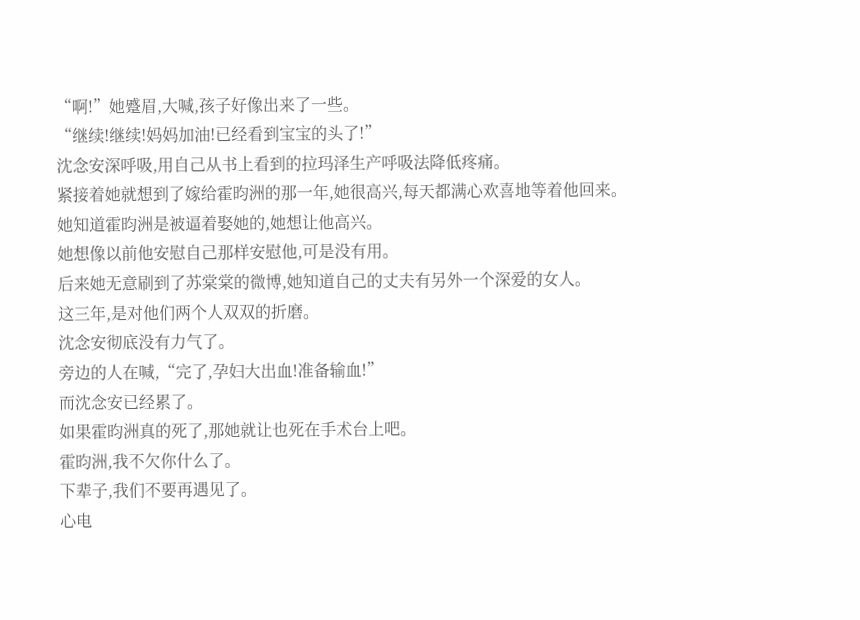“啊!”她蹙眉,大喊,孩子好像出来了一些。
“继续!继续!妈妈加油!已经看到宝宝的头了!”
沈念安深呼吸,用自己从书上看到的拉玛泽生产呼吸法降低疼痛。
紧接着她就想到了嫁给霍昀洲的那一年,她很高兴,每天都满心欢喜地等着他回来。
她知道霍昀洲是被逼着娶她的,她想让他高兴。
她想像以前他安慰自己那样安慰他,可是没有用。
后来她无意刷到了苏棠棠的微博,她知道自己的丈夫有另外一个深爱的女人。
这三年,是对他们两个人双双的折磨。
沈念安彻底没有力气了。
旁边的人在喊,“完了,孕妇大出血!准备输血!”
而沈念安已经累了。
如果霍昀洲真的死了,那她就让也死在手术台上吧。
霍昀洲,我不欠你什么了。
下辈子,我们不要再遇见了。
心电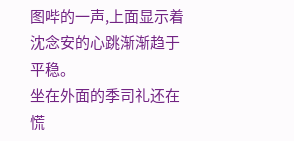图哔的一声,上面显示着沈念安的心跳渐渐趋于平稳。
坐在外面的季司礼还在慌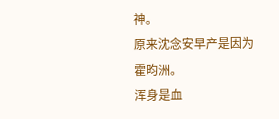神。
原来沈念安早产是因为霍昀洲。
浑身是血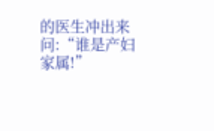的医生冲出来问:“谁是产妇家属!”